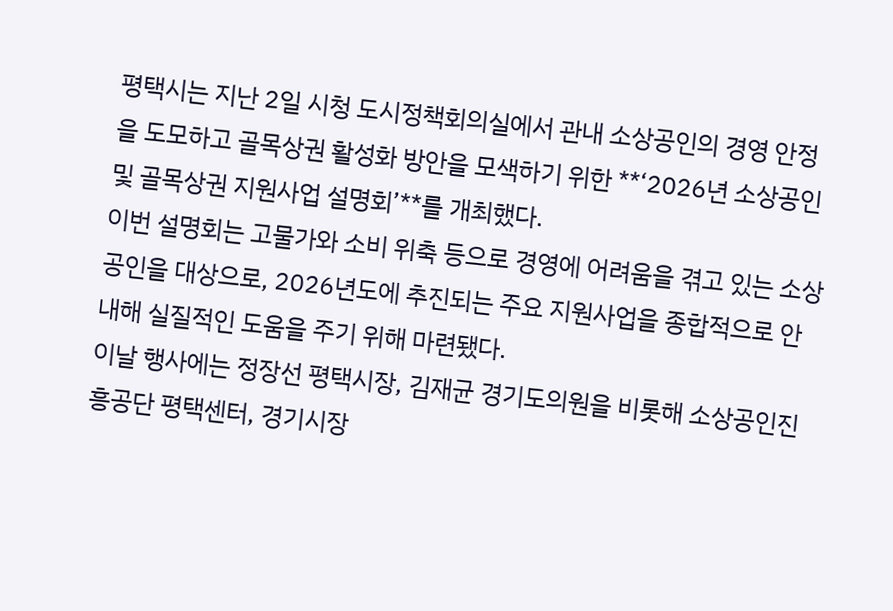평택시는 지난 2일 시청 도시정책회의실에서 관내 소상공인의 경영 안정을 도모하고 골목상권 활성화 방안을 모색하기 위한 **‘2026년 소상공인 및 골목상권 지원사업 설명회’**를 개최했다.
이번 설명회는 고물가와 소비 위축 등으로 경영에 어려움을 겪고 있는 소상공인을 대상으로, 2026년도에 추진되는 주요 지원사업을 종합적으로 안내해 실질적인 도움을 주기 위해 마련됐다.
이날 행사에는 정장선 평택시장, 김재균 경기도의원을 비롯해 소상공인진흥공단 평택센터, 경기시장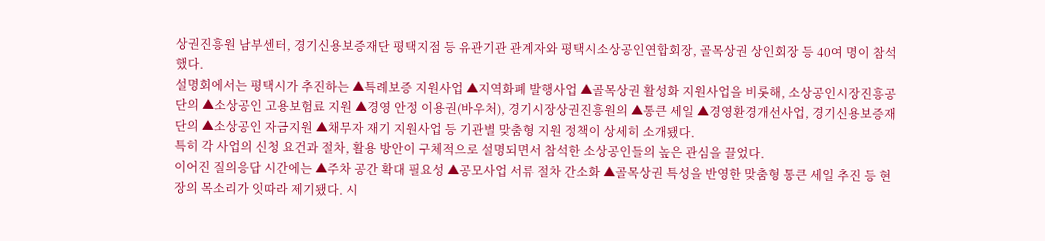상권진흥원 남부센터, 경기신용보증재단 평택지점 등 유관기관 관계자와 평택시소상공인연합회장, 골목상권 상인회장 등 40여 명이 참석했다.
설명회에서는 평택시가 추진하는 ▲특례보증 지원사업 ▲지역화폐 발행사업 ▲골목상권 활성화 지원사업을 비롯해, 소상공인시장진흥공단의 ▲소상공인 고용보험료 지원 ▲경영 안정 이용권(바우처), 경기시장상권진흥원의 ▲통큰 세일 ▲경영환경개선사업, 경기신용보증재단의 ▲소상공인 자금지원 ▲채무자 재기 지원사업 등 기관별 맞춤형 지원 정책이 상세히 소개됐다.
특히 각 사업의 신청 요건과 절차, 활용 방안이 구체적으로 설명되면서 참석한 소상공인들의 높은 관심을 끌었다.
이어진 질의응답 시간에는 ▲주차 공간 확대 필요성 ▲공모사업 서류 절차 간소화 ▲골목상권 특성을 반영한 맞춤형 통큰 세일 추진 등 현장의 목소리가 잇따라 제기됐다. 시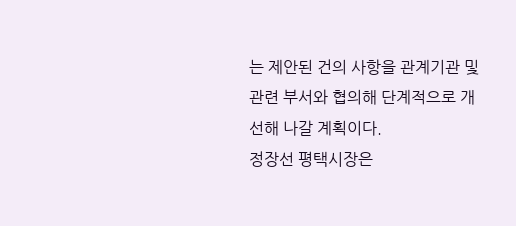는 제안된 건의 사항을 관계기관 및 관련 부서와 협의해 단계적으로 개선해 나갈 계획이다.
정장선 평택시장은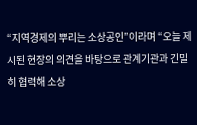“지역경제의 뿌리는 소상공인”이라며 “오늘 제시된 현장의 의견을 바탕으로 관계기관과 긴밀히 협력해 소상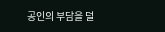공인의 부담을 덜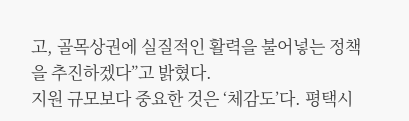고, 골목상권에 실질적인 활력을 불어넣는 정책을 추진하겠다”고 밝혔다.
지원 규모보다 중요한 것은 ‘체감도’다. 평택시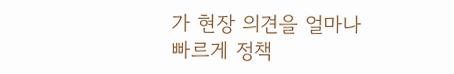가 현장 의견을 얼마나 빠르게 정책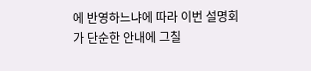에 반영하느냐에 따라 이번 설명회가 단순한 안내에 그칠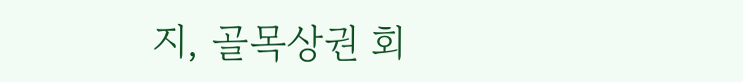지, 골목상권 회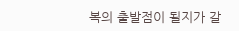복의 출발점이 될지가 갈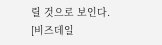릴 것으로 보인다.
[비즈데일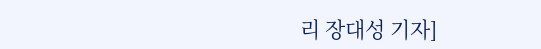리 장대성 기자]